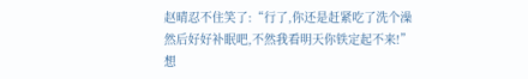赵晴忍不住笑了:“行了,你还是赶紧吃了洗个澡然后好好补眠吧,不然我看明天你铁定起不来!”
想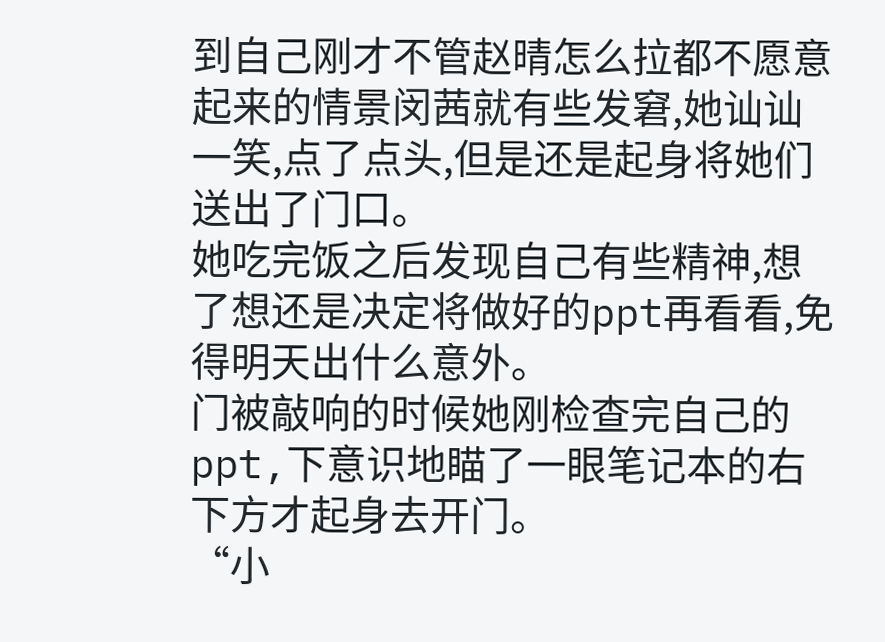到自己刚才不管赵晴怎么拉都不愿意起来的情景闵茜就有些发窘,她讪讪一笑,点了点头,但是还是起身将她们送出了门口。
她吃完饭之后发现自己有些精神,想了想还是决定将做好的ppt再看看,免得明天出什么意外。
门被敲响的时候她刚检查完自己的ppt,下意识地瞄了一眼笔记本的右下方才起身去开门。
“小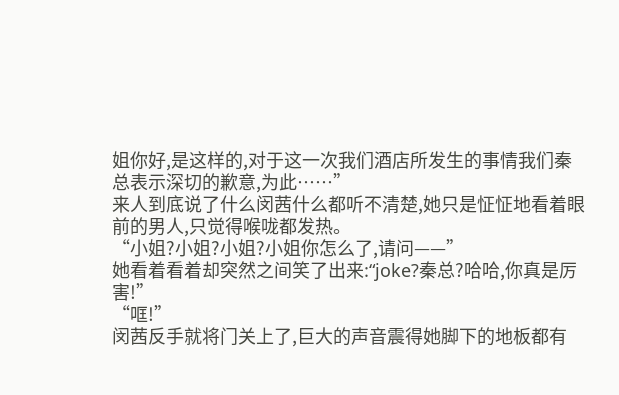姐你好,是这样的,对于这一次我们酒店所发生的事情我们秦总表示深切的歉意,为此……”
来人到底说了什么闵茜什么都听不清楚,她只是怔怔地看着眼前的男人,只觉得喉咙都发热。
“小姐?小姐?小姐?小姐你怎么了,请问——”
她看着看着却突然之间笑了出来:“joke?秦总?哈哈,你真是厉害!”
“哐!”
闵茜反手就将门关上了,巨大的声音震得她脚下的地板都有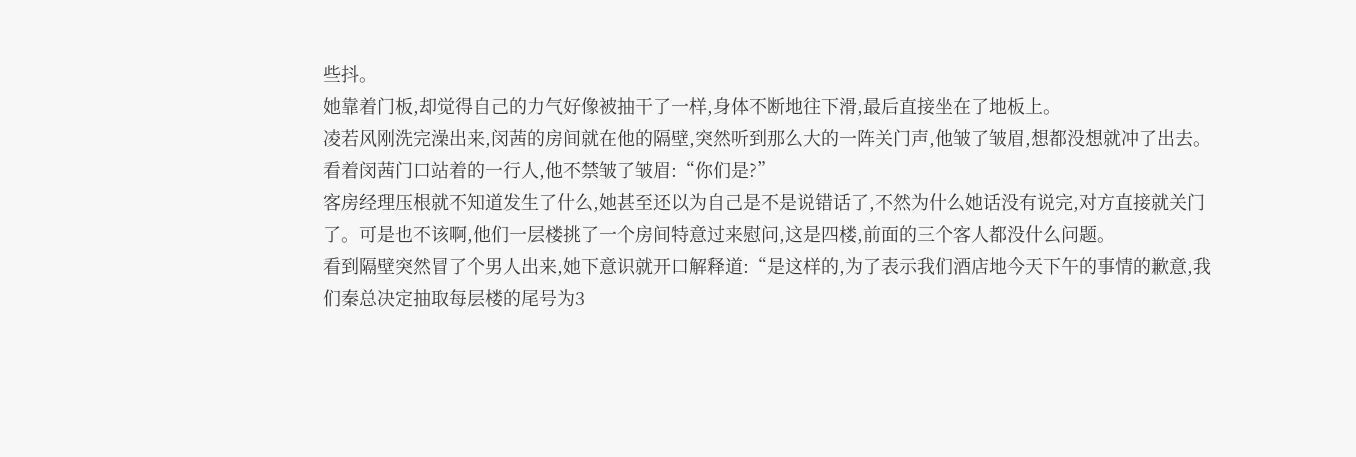些抖。
她靠着门板,却觉得自己的力气好像被抽干了一样,身体不断地往下滑,最后直接坐在了地板上。
凌若风刚洗完澡出来,闵茜的房间就在他的隔壁,突然听到那么大的一阵关门声,他皱了皱眉,想都没想就冲了出去。
看着闵茜门口站着的一行人,他不禁皱了皱眉:“你们是?”
客房经理压根就不知道发生了什么,她甚至还以为自己是不是说错话了,不然为什么她话没有说完,对方直接就关门了。可是也不该啊,他们一层楼挑了一个房间特意过来慰问,这是四楼,前面的三个客人都没什么问题。
看到隔壁突然冒了个男人出来,她下意识就开口解释道:“是这样的,为了表示我们酒店地今天下午的事情的歉意,我们秦总决定抽取每层楼的尾号为3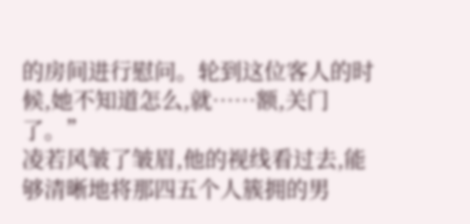的房间进行慰问。轮到这位客人的时候,她不知道怎么,就……额,关门了。”
凌若风皱了皱眉,他的视线看过去,能够清晰地将那四五个人簇拥的男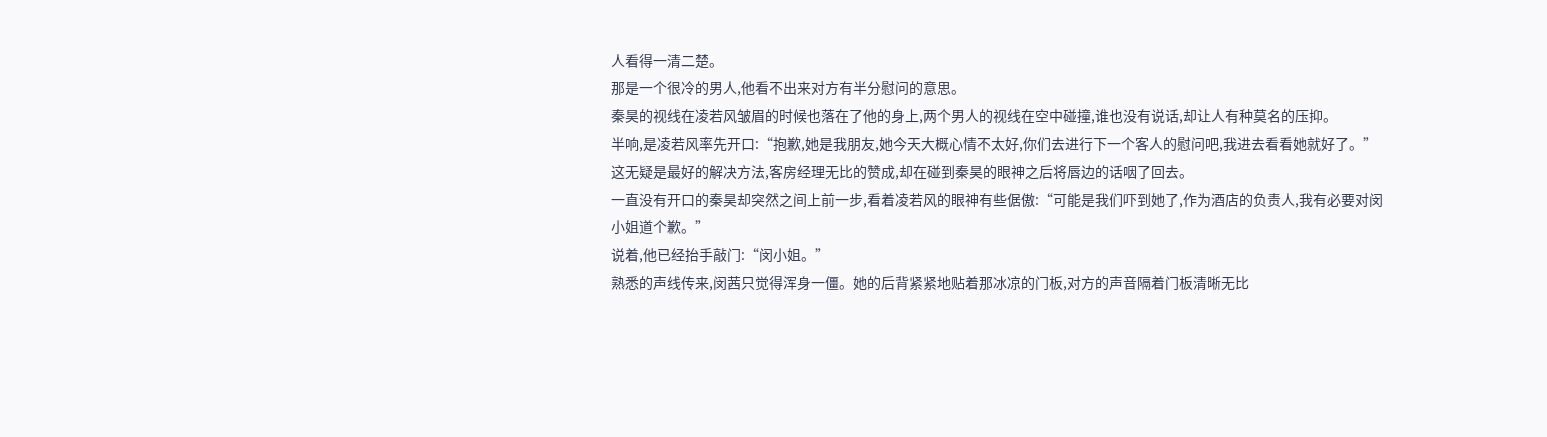人看得一清二楚。
那是一个很冷的男人,他看不出来对方有半分慰问的意思。
秦昊的视线在凌若风皱眉的时候也落在了他的身上,两个男人的视线在空中碰撞,谁也没有说话,却让人有种莫名的压抑。
半响,是凌若风率先开口:“抱歉,她是我朋友,她今天大概心情不太好,你们去进行下一个客人的慰问吧,我进去看看她就好了。”
这无疑是最好的解决方法,客房经理无比的赞成,却在碰到秦昊的眼神之后将唇边的话咽了回去。
一直没有开口的秦昊却突然之间上前一步,看着凌若风的眼神有些倨傲:“可能是我们吓到她了,作为酒店的负责人,我有必要对闵小姐道个歉。”
说着,他已经抬手敲门:“闵小姐。”
熟悉的声线传来,闵茜只觉得浑身一僵。她的后背紧紧地贴着那冰凉的门板,对方的声音隔着门板清晰无比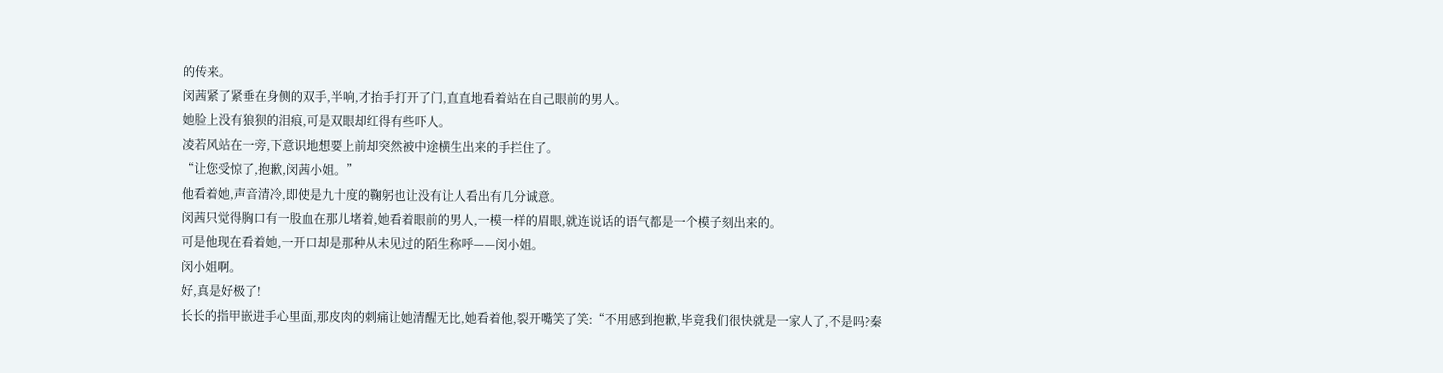的传来。
闵茜紧了紧垂在身侧的双手,半响,才抬手打开了门,直直地看着站在自己眼前的男人。
她脸上没有狼狈的泪痕,可是双眼却红得有些吓人。
凌若风站在一旁,下意识地想要上前却突然被中途横生出来的手拦住了。
“让您受惊了,抱歉,闵茜小姐。”
他看着她,声音清冷,即使是九十度的鞠躬也让没有让人看出有几分诚意。
闵茜只觉得胸口有一股血在那儿堵着,她看着眼前的男人,一模一样的眉眼,就连说话的语气都是一个模子刻出来的。
可是他现在看着她,一开口却是那种从未见过的陌生称呼——闵小姐。
闵小姐啊。
好,真是好极了!
长长的指甲嵌进手心里面,那皮肉的刺痛让她清醒无比,她看着他,裂开嘴笑了笑:“不用感到抱歉,毕竟我们很快就是一家人了,不是吗?秦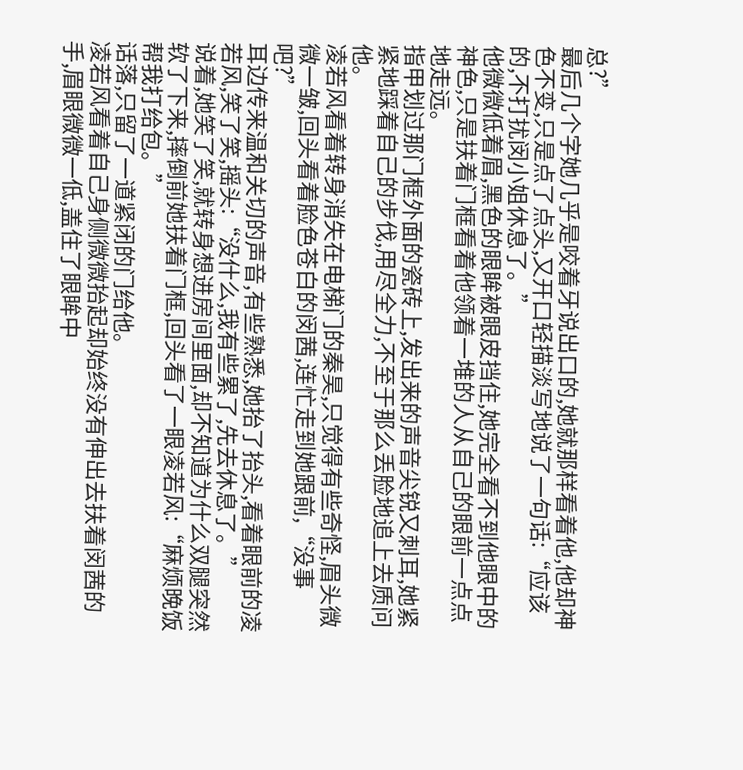总?”
最后几个字她几乎是咬着牙说出口的,她就那样看着他,他却神色不变,只是点了点头,又开口轻描淡写地说了一句话:“应该的,不打扰闵小姐休息了。”
他微微低着眉,黑色的眼眸被眼皮挡住,她完全看不到他眼中的神色,只是扶着门框看着他领着一堆的人从自己的眼前一点点地走远。
指甲划过那门框外面的瓷砖上,发出来的声音尖锐又刺耳,她紧紧地踩着自己的步伐,用尽全力,不至于那么丢脸地追上去质问他。
凌若风看着转身消失在电梯门的秦昊,只觉得有些奇怪,眉头微微一皱,回头看着脸色苍白的闵茜,连忙走到她跟前,“没事吧?”
耳边传来温和关切的声音,有些熟悉,她抬了抬头,看着眼前的凌若风,笑了笑,摇头:“没什么,我有些累了,先去休息了。”
说着,她笑了笑,就转身想进房间里面,却不知道为什么双腿突然软了下来,摔倒前她扶着门框,回头看了一眼凌若风:“麻烦晚饭帮我打给包。”
话落,只留了一道紧闭的门给他。
凌若风看着自己身侧微微抬起却始终没有伸出去扶着闵茜的手,眉眼微微一低,盖住了眼眸中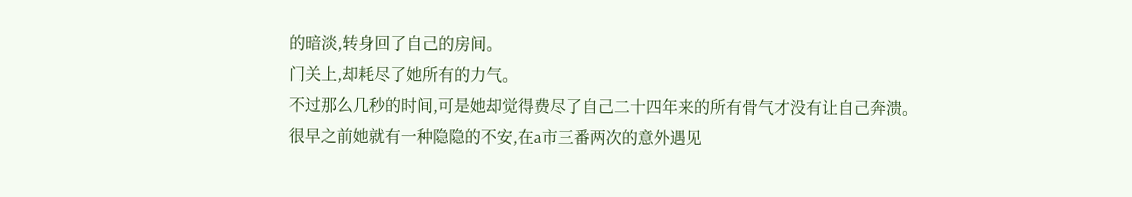的暗淡,转身回了自己的房间。
门关上,却耗尽了她所有的力气。
不过那么几秒的时间,可是她却觉得费尽了自己二十四年来的所有骨气才没有让自己奔溃。
很早之前她就有一种隐隐的不安,在a市三番两次的意外遇见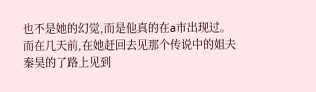也不是她的幻觉,而是他真的在a市出现过。
而在几天前,在她赶回去见那个传说中的姐夫秦昊的了路上见到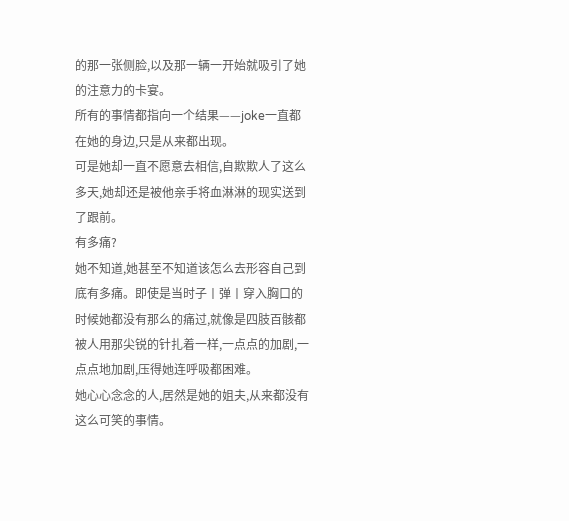的那一张侧脸,以及那一辆一开始就吸引了她的注意力的卡宴。
所有的事情都指向一个结果——joke一直都在她的身边,只是从来都出现。
可是她却一直不愿意去相信,自欺欺人了这么多天,她却还是被他亲手将血淋淋的现实送到了跟前。
有多痛?
她不知道,她甚至不知道该怎么去形容自己到底有多痛。即使是当时子丨弹丨穿入胸口的时候她都没有那么的痛过,就像是四肢百骸都被人用那尖锐的针扎着一样,一点点的加剧,一点点地加剧,压得她连呼吸都困难。
她心心念念的人,居然是她的姐夫,从来都没有这么可笑的事情。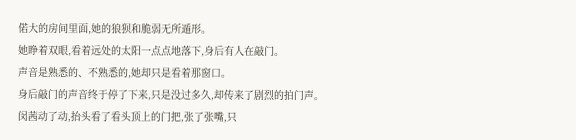偌大的房间里面,她的狼狈和脆弱无所遁形。
她睁着双眼,看着远处的太阳一点点地落下,身后有人在敲门。
声音是熟悉的、不熟悉的,她却只是看着那窗口。
身后敲门的声音终于停了下来,只是没过多久,却传来了剧烈的拍门声。
闵茜动了动,抬头看了看头顶上的门把,张了张嘴,只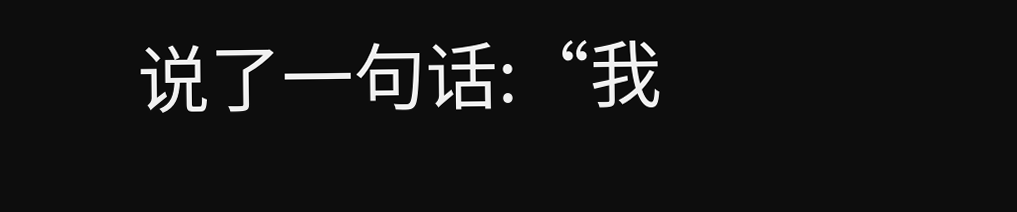说了一句话:“我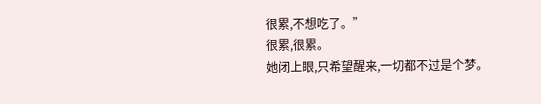很累,不想吃了。”
很累,很累。
她闭上眼,只希望醒来,一切都不过是个梦。